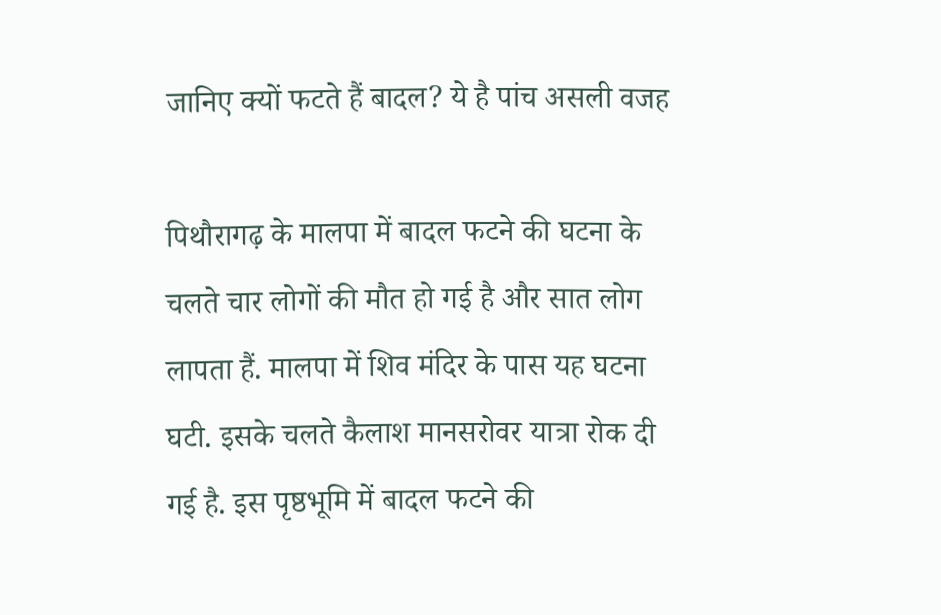जानिए क्यों फटते हैं बादल? ये है पांच असली वजह

पिथौरागढ़ के मालपा में बादल फटने की घटना के चलते चार लोगों की मौत हो गई है और सात लोग लापता हैं. मालपा में शिव मंदिर के पास यह घटना घटी. इसके चलते कैलाश मानसरोवर यात्रा रोक दी गई है. इस पृष्ठभूमि में बादल फटने की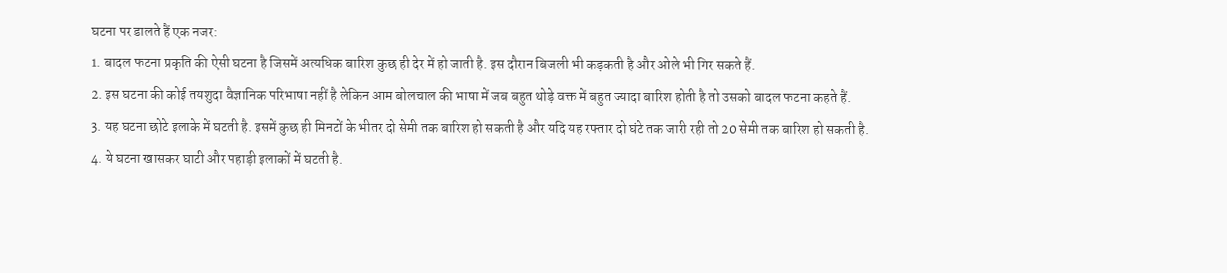घटना पर डालते हैं एक नजर:
1. बादल फटना प्रकृति की ऐसी घटना है जिसमें अत्यधिक बारिश कुछ ही देर में हो जाती है. इस दौरान बिजली भी कड़कती है और ओले भी गिर सकते हैं.
2. इस घटना की कोई तयशुदा वैज्ञानिक परिभाषा नहीं है लेकिन आम बोलचाल की भाषा में जब बहुत थोड़े वक्त में बहुत ज्यादा बारिश होती है तो उसको बादल फटना कहते हैं.
3. यह घटना छोटे इलाके में घटती है. इसमें कुछ ही मिनटों के भीतर दो सेमी तक बारिश हो सकती है और यदि यह रफ्तार दो घंटे तक जारी रही तो 20 सेमी तक बारिश हो सकती है.
4. ये घटना खासकर घाटी और पहाड़ी इलाकों में घटती है.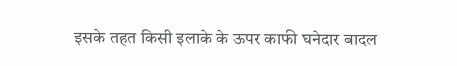इसके तहत किसी इलाके के ऊपर काफी घनेदार बादल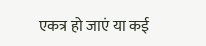एकत्र हो जाएं या कई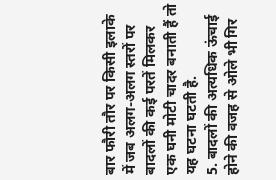बार फौरी तौर पर किसी इलाके में जब अलग-अलग स्तरों पर बादलों की कई परतें मिलकर एक घनी मोटी चादर बनाती हैं तो यह घटना घटती है.
5. बादलों की अत्यधिक ऊंचाई होने की वजह से ओले भी गिर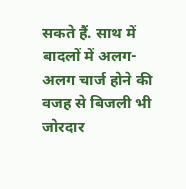सकते हैं. साथ में बादलों में अलग-अलग चार्ज होने की वजह से बिजली भी जोरदार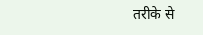तरीके से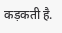कड़कती है.